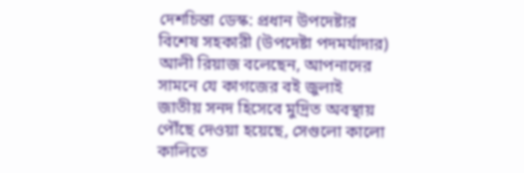দেশচিন্তা ডেস্ক: প্রধান উপদেষ্টার বিশেষ সহকারী (উপদেষ্টা পদমর্যাদার) আলী রিয়াজ বলেছেন, আপনাদের সামনে যে কাগজের বই জুলাই জাতীয় সনদ হিসেবে মুদ্রিত অবস্থায় পৌঁছে দেওয়া হয়েছে, সেগুলো কালো কালিতে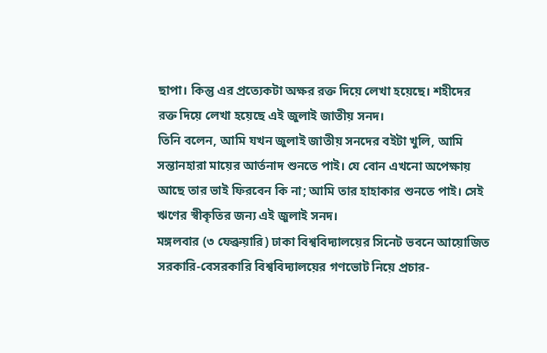ছাপা। কিন্তু এর প্রত্যেকটা অক্ষর রক্ত দিয়ে লেখা হয়েছে। শহীদের রক্ত দিয়ে লেখা হয়েছে এই জুলাই জাতীয় সনদ।
তিনি বলেন, আমি যখন জুলাই জাতীয় সনদের বইটা খুলি, আমি সন্তানহারা মায়ের আর্তনাদ শুনতে পাই। যে বোন এখনো অপেক্ষায় আছে তার ভাই ফিরবেন কি না; আমি তার হাহাকার শুনতে পাই। সেই ঋণের স্বীকৃতির জন্য এই জুলাই সনদ।
মঙ্গলবার (৩ ফেব্রুয়ারি) ঢাকা বিশ্ববিদ্যালয়ের সিনেট ভবনে আয়োজিত সরকারি-বেসরকারি বিশ্ববিদ্যালয়ের গণভোট নিয়ে প্রচার-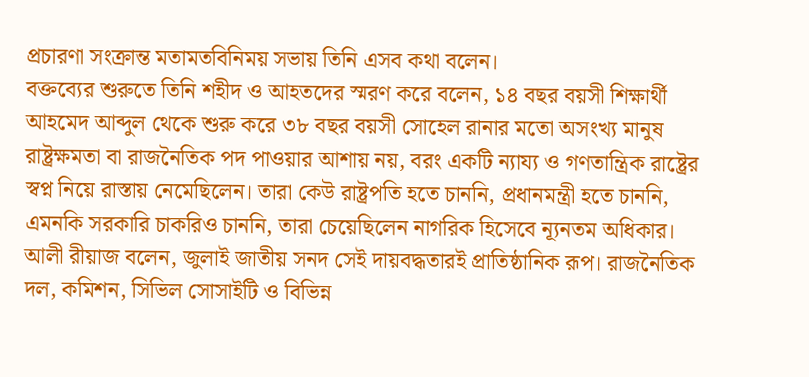প্রচারণা সংক্রান্ত মতামতবিনিময় সভায় তিনি এসব কথা বলেন।
বক্তব্যের শুরুতে তিনি শহীদ ও আহতদের স্মরণ করে বলেন, ১৪ বছর বয়সী শিক্ষার্থী আহমেদ আব্দুল থেকে শুরু করে ৩৮ বছর বয়সী সোহেল রানার মতো অসংখ্য মানুষ রাষ্ট্রক্ষমতা বা রাজনৈতিক পদ পাওয়ার আশায় নয়, বরং একটি ন্যায্য ও গণতান্ত্রিক রাষ্ট্রের স্বপ্ন নিয়ে রাস্তায় নেমেছিলেন। তারা কেউ রাষ্ট্রপতি হতে চাননি, প্রধানমন্ত্রী হতে চাননি, এমনকি সরকারি চাকরিও চাননি, তারা চেয়েছিলেন নাগরিক হিসেবে ন্যূনতম অধিকার।
আলী রীয়াজ বলেন, জুলাই জাতীয় সনদ সেই দায়বদ্ধতারই প্রাতিষ্ঠানিক রূপ। রাজনৈতিক দল, কমিশন, সিভিল সোসাইটি ও বিভিন্ন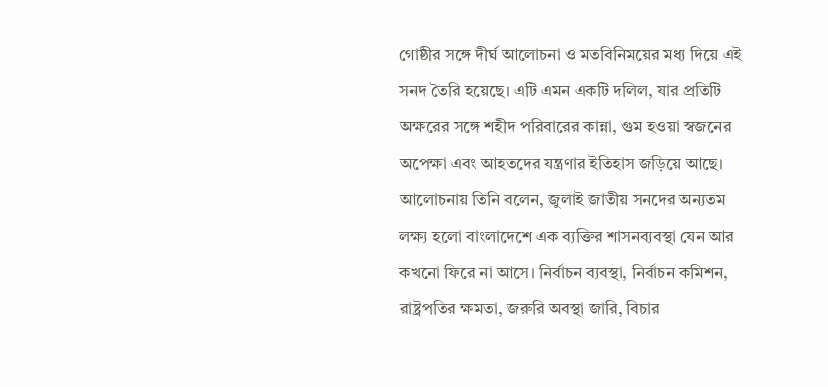গোষ্ঠীর সঙ্গে দীর্ঘ আলোচনা ও মতবিনিময়ের মধ্য দিয়ে এই সনদ তৈরি হয়েছে। এটি এমন একটি দলিল, যার প্রতিটি অক্ষরের সঙ্গে শহীদ পরিবারের কান্না, গুম হওয়া স্বজনের অপেক্ষা এবং আহতদের যন্ত্রণার ইতিহাস জড়িয়ে আছে।
আলোচনায় তিনি বলেন, জুলাই জাতীয় সনদের অন্যতম লক্ষ্য হলো বাংলাদেশে এক ব্যক্তির শাসনব্যবস্থা যেন আর কখনো ফিরে না আসে। নির্বাচন ব্যবস্থা, নির্বাচন কমিশন, রাষ্ট্রপতির ক্ষমতা, জরুরি অবস্থা জারি, বিচার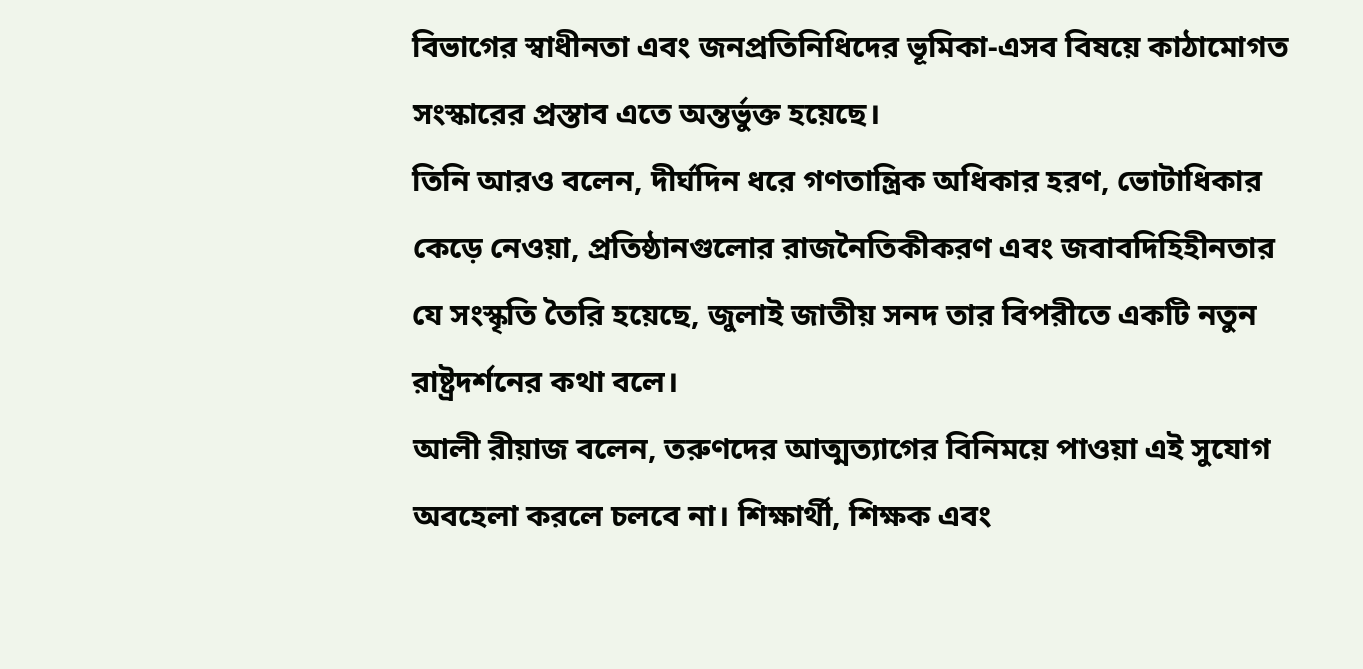বিভাগের স্বাধীনতা এবং জনপ্রতিনিধিদের ভূমিকা-এসব বিষয়ে কাঠামোগত সংস্কারের প্রস্তাব এতে অন্তর্ভুক্ত হয়েছে।
তিনি আরও বলেন, দীর্ঘদিন ধরে গণতান্ত্রিক অধিকার হরণ, ভোটাধিকার কেড়ে নেওয়া, প্রতিষ্ঠানগুলোর রাজনৈতিকীকরণ এবং জবাবদিহিহীনতার যে সংস্কৃতি তৈরি হয়েছে, জুলাই জাতীয় সনদ তার বিপরীতে একটি নতুন রাষ্ট্রদর্শনের কথা বলে।
আলী রীয়াজ বলেন, তরুণদের আত্মত্যাগের বিনিময়ে পাওয়া এই সুযোগ অবহেলা করলে চলবে না। শিক্ষার্থী, শিক্ষক এবং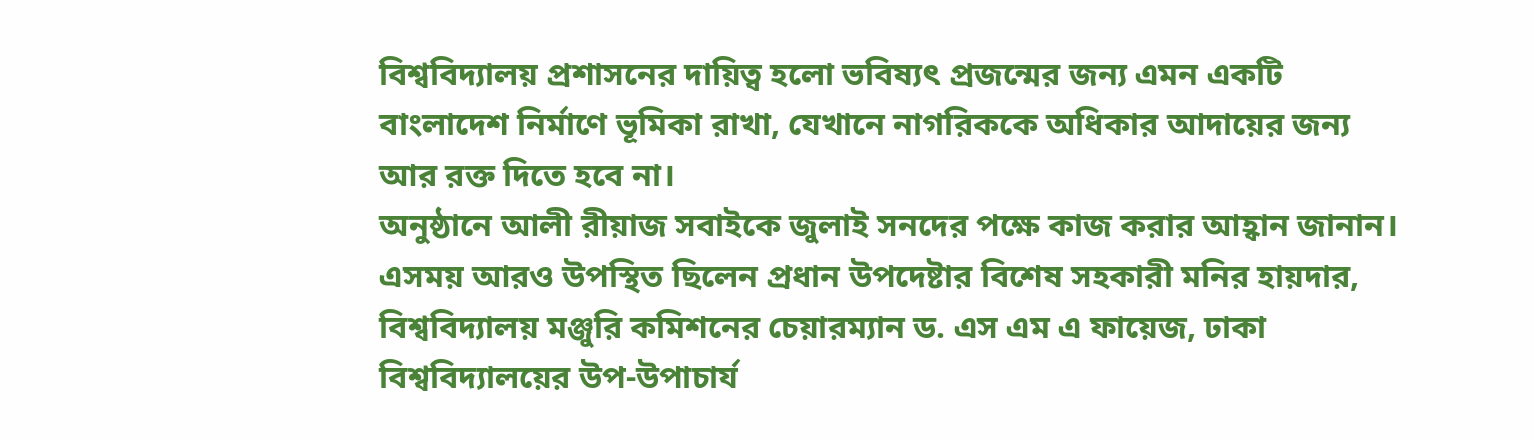বিশ্ববিদ্যালয় প্রশাসনের দায়িত্ব হলো ভবিষ্যৎ প্রজন্মের জন্য এমন একটি বাংলাদেশ নির্মাণে ভূমিকা রাখা, যেখানে নাগরিককে অধিকার আদায়ের জন্য আর রক্ত দিতে হবে না।
অনুষ্ঠানে আলী রীয়াজ সবাইকে জুলাই সনদের পক্ষে কাজ করার আহ্বান জানান।
এসময় আরও উপস্থিত ছিলেন প্রধান উপদেষ্টার বিশেষ সহকারী মনির হায়দার, বিশ্ববিদ্যালয় মঞ্জুরি কমিশনের চেয়ারম্যান ড. এস এম এ ফায়েজ, ঢাকা বিশ্ববিদ্যালয়ের উপ-উপাচার্য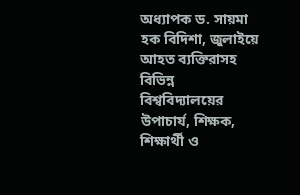অধ্যাপক ড. সায়মা হক বিদিশা, জুলাইয়ে আহত ব্যক্তিরাসহ বিভিন্ন বিশ্ববিদ্যালয়ের উপাচার্য, শিক্ষক, শিক্ষার্থী ও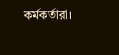কর্মকর্তারা।